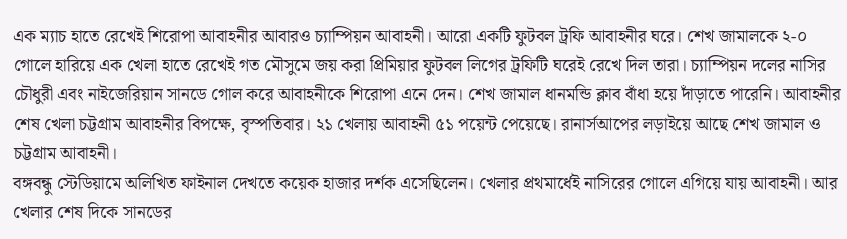এক ম্যাচ হাতে রেখেই শিরোপা আবাহনীর আবারও চ্যাম্পিয়ন আবাহনী। আরো একটি ফুটবল ট্রফি আবাহনীর ঘরে। শেখ জামালকে ২-০ গোলে হারিয়ে এক খেলা হাতে রেখেই গত মৌসুমে জয় করা প্রিমিয়ার ফুটবল লিগের ট্রফিটি ঘরেই রেখে দিল তারা। চ্যাম্পিয়ন দলের নাসির চৌধুরী এবং নাইজেরিয়ান সানডে গোল করে আবাহনীকে শিরোপা এনে দেন। শেখ জামাল ধানমন্ডি ক্লাব বাঁধা হয়ে দাঁড়াতে পারেনি। আবাহনীর শেষ খেলা চট্টগ্রাম আবাহনীর বিপক্ষে, বৃস্পতিবার। ২১ খেলায় আবাহনী ৫১ পয়েন্ট পেয়েছে। রানার্সআপের লড়াইয়ে আছে শেখ জামাল ও চট্টগ্রাম আবাহনী।
বঙ্গবন্ধু স্টেডিয়ামে অলিখিত ফাইনাল দেখতে কয়েক হাজার দর্শক এসেছিলেন। খেলার প্রথমার্ধেই নাসিরের গোলে এগিয়ে যায় আবাহনী। আর খেলার শেষ দিকে সানডের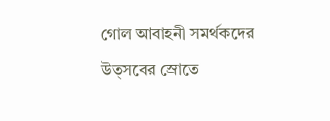গোল আবাহনী সমর্থকদের উত্সবের স্রোতে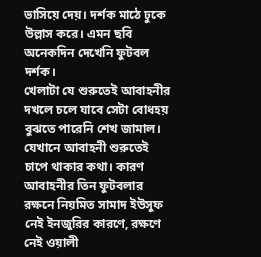ভাসিয়ে দেয়। দর্শক মাঠে ঢুকে উল্লাস করে। এমন ছবি অনেকদিন দেখেনি ফুটবল দর্শক।
খেলাটা যে শুরুতেই আবাহনীর দখলে চলে যাবে সেটা বোধহয় বুঝতে পারেনি শেখ জামাল। যেখানে আবাহনী শুরুতেই চাপে থাকার কথা। কারণ আবাহনীর তিন ফুটবলার রক্ষনে নিয়মিত সামাদ ইউসুফ নেই ইনজুরির কারণে, রক্ষণে নেই ওয়ালী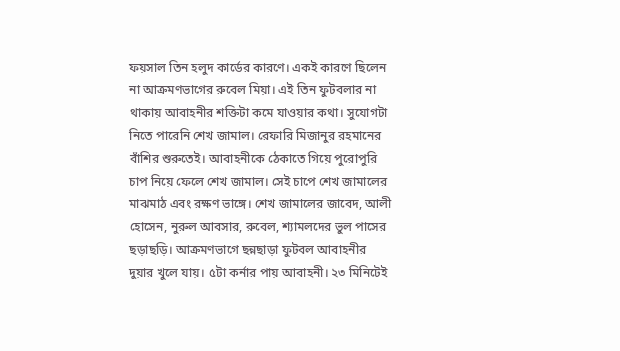ফয়সাল তিন হলুদ কার্ডের কারণে। একই কারণে ছিলেন না আক্রমণভাগের রুবেল মিয়া। এই তিন ফুটবলার না থাকায় আবাহনীর শক্তিটা কমে যাওয়ার কথা। সুযোগটা নিতে পারেনি শেখ জামাল। রেফারি মিজানুর রহমানের বাঁশির শুরুতেই। আবাহনীকে ঠেকাতে গিয়ে পুরোপুরি চাপ নিয়ে ফেলে শেখ জামাল। সেই চাপে শেখ জামালের মাঝমাঠ এবং রক্ষণ ভাঙ্গে। শেখ জামালের জাবেদ, আলী হোসেন, নুরুল আবসার, রুবেল, শ্যামলদের ভুল পাসের ছড়াছড়ি। আক্রমণভাগে ছন্নছাড়া ফুটবল আবাহনীর দুয়ার খুলে যায়। ৫টা কর্নার পায় আবাহনী। ২৩ মিনিটেই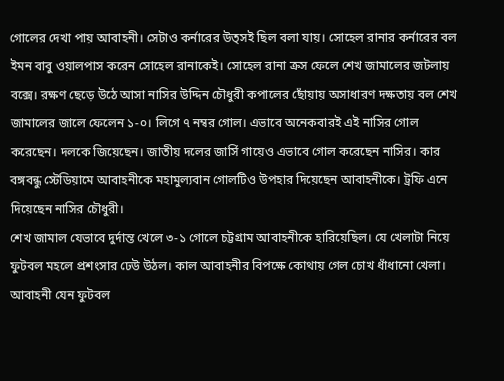গোলের দেখা পায় আবাহনী। সেটাও কর্নারের উত্সই ছিল বলা যায়। সোহেল রানার কর্নারের বল ইমন বাবু ওয়ালপাস করেন সোহেল রানাকেই। সোহেল রানা ক্রস ফেলে শেখ জামালের জটলায় বক্সে। রক্ষণ ছেড়ে উঠে আসা নাসির উদ্দিন চৌধুরী কপালের ছোঁয়ায় অসাধারণ দক্ষতায় বল শেখ জামালের জালে ফেলেন ১-০। লিগে ৭ নম্বর গোল। এভাবে অনেকবারই এই নাসির গোল করেছেন। দলকে জিয়েছেন। জাতীয় দলের জার্সি গায়েও এভাবে গোল করেছেন নাসির। কার বঙ্গবন্ধু স্টেডিয়ামে আবাহনীকে মহামুল্যবান গোলটিও উপহার দিয়েছেন আবাহনীকে। ট্রফি এনে দিয়েছেন নাসির চৌধুরী।
শেখ জামাল যেভাবে দুর্দান্ত খেলে ৩-১ গোলে চট্টগ্রাম আবাহনীকে হারিয়েছিল। যে খেলাটা নিয়ে ফুটবল মহলে প্রশংসার ঢেউ উঠল। কাল আবাহনীর বিপক্ষে কোথায় গেল চোখ ধাঁধানো খেলা। আবাহনী যেন ফুটবল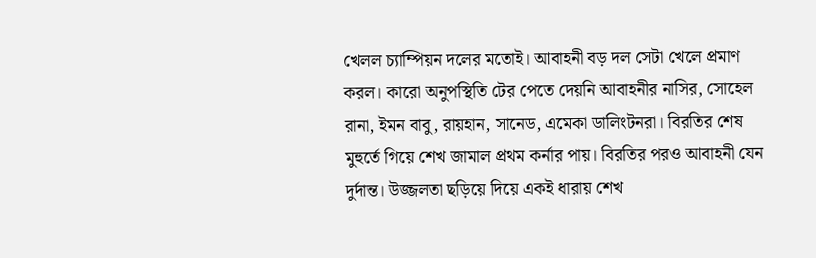খেলল চ্যাম্পিয়ন দলের মতোই। আবাহনী বড় দল সেটা খেলে প্রমাণ করল। কারো অনুপস্থিতি টের পেতে দেয়নি আবাহনীর নাসির, সোহেল রানা, ইমন বাবু, রায়হান, সানেড, এমেকা ডালিংটনরা। বিরতির শেষ মুহুর্তে গিয়ে শেখ জামাল প্রথম কর্নার পায়। বিরতির পরও আবাহনী যেন দুর্দান্ত। উজ্জলতা ছড়িয়ে দিয়ে একই ধারায় শেখ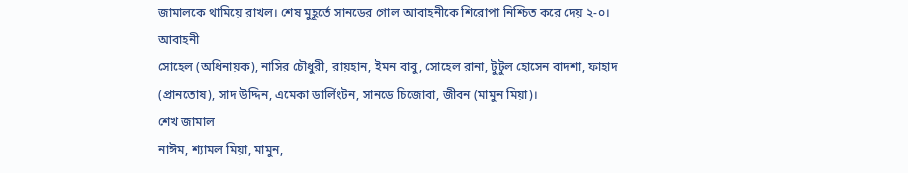জামালকে থামিয়ে রাখল। শেষ মুহূর্তে সানডের গোল আবাহনীকে শিরোপা নিশ্চিত করে দেয় ২-০।
আবাহনী
সোহেল (অধিনায়ক), নাসির চৌধুরী, রায়হান, ইমন বাবু, সোহেল রানা, টুটুল হোসেন বাদশা, ফাহাদ (প্রানতোষ), সাদ উদ্দিন, এমেকা ডার্লিংটন, সানডে চিজোবা, জীবন (মামুন মিয়া)।
শেখ জামাল
নাঈম, শ্যামল মিয়া, মামুন,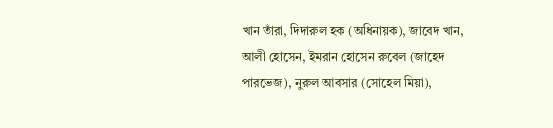খান তাঁরা, দিদারুল হক (অধিনায়ক), জাবেদ খান, আলী হোসেন, ইমরান হোসেন রুবেল (জাহেদ পারভেজ), নুরুল আবসার (সোহেল মিয়া),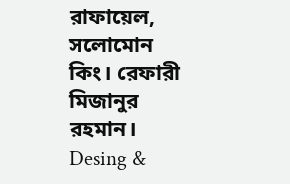রাফায়েল, সলোমোন কিং। রেফারী মিজানুর রহমান।
Desing &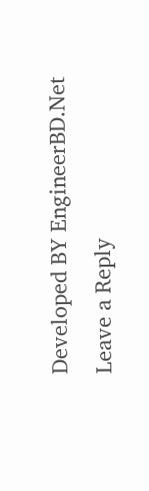Developed BY EngineerBD.Net
Leave a Reply